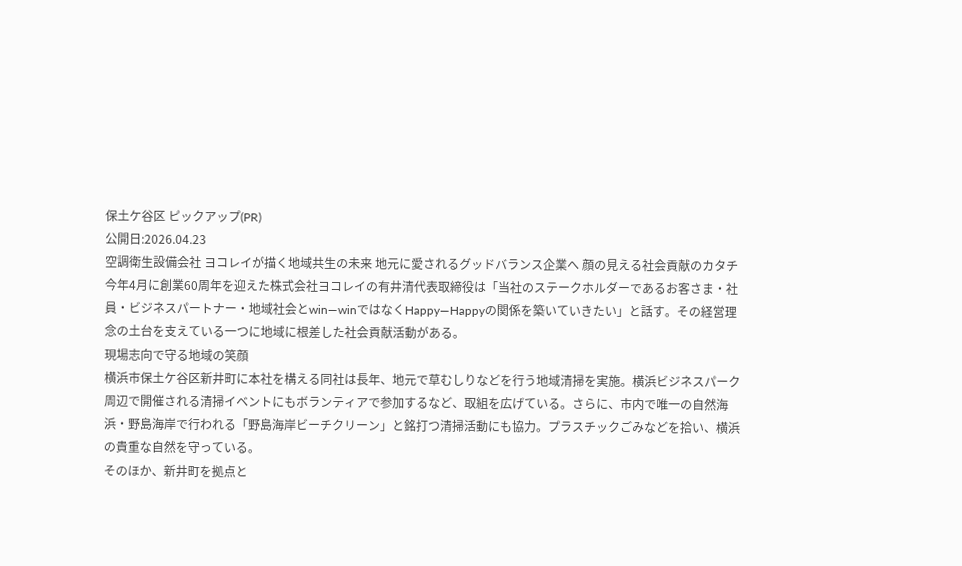保土ケ谷区 ピックアップ(PR)
公開日:2026.04.23
空調衛生設備会社 ヨコレイが描く地域共生の未来 地元に愛されるグッドバランス企業へ 顔の見える社会貢献のカタチ
今年4月に創業60周年を迎えた株式会社ヨコレイの有井清代表取締役は「当社のステークホルダーであるお客さま・社員・ビジネスパートナー・地域社会とwin―winではなくHappy―Happyの関係を築いていきたい」と話す。その経営理念の土台を支えている一つに地域に根差した社会貢献活動がある。
現場志向で守る地域の笑顔
横浜市保土ケ谷区新井町に本社を構える同社は長年、地元で草むしりなどを行う地域清掃を実施。横浜ビジネスパーク周辺で開催される清掃イベントにもボランティアで参加するなど、取組を広げている。さらに、市内で唯一の自然海浜・野島海岸で行われる「野島海岸ビーチクリーン」と銘打つ清掃活動にも協力。プラスチックごみなどを拾い、横浜の貴重な自然を守っている。
そのほか、新井町を拠点と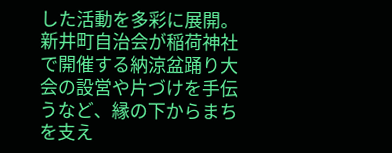した活動を多彩に展開。新井町自治会が稲荷神社で開催する納涼盆踊り大会の設営や片づけを手伝うなど、縁の下からまちを支え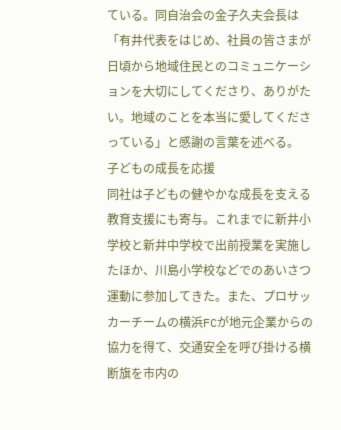ている。同自治会の金子久夫会長は「有井代表をはじめ、社員の皆さまが日頃から地域住民とのコミュニケーションを大切にしてくださり、ありがたい。地域のことを本当に愛してくださっている」と感謝の言葉を述べる。
子どもの成長を応援
同社は子どもの健やかな成長を支える教育支援にも寄与。これまでに新井小学校と新井中学校で出前授業を実施したほか、川島小学校などでのあいさつ運動に参加してきた。また、プロサッカーチームの横浜FCが地元企業からの協力を得て、交通安全を呼び掛ける横断旗を市内の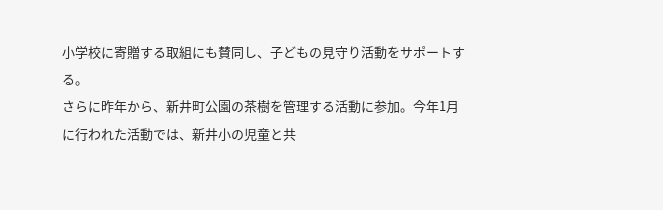小学校に寄贈する取組にも賛同し、子どもの見守り活動をサポートする。
さらに昨年から、新井町公園の茶樹を管理する活動に参加。今年1月に行われた活動では、新井小の児童と共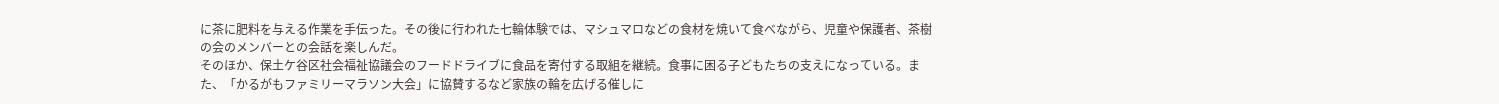に茶に肥料を与える作業を手伝った。その後に行われた七輪体験では、マシュマロなどの食材を焼いて食べながら、児童や保護者、茶樹の会のメンバーとの会話を楽しんだ。
そのほか、保土ケ谷区社会福祉協議会のフードドライブに食品を寄付する取組を継続。食事に困る子どもたちの支えになっている。また、「かるがもファミリーマラソン大会」に協賛するなど家族の輪を広げる催しに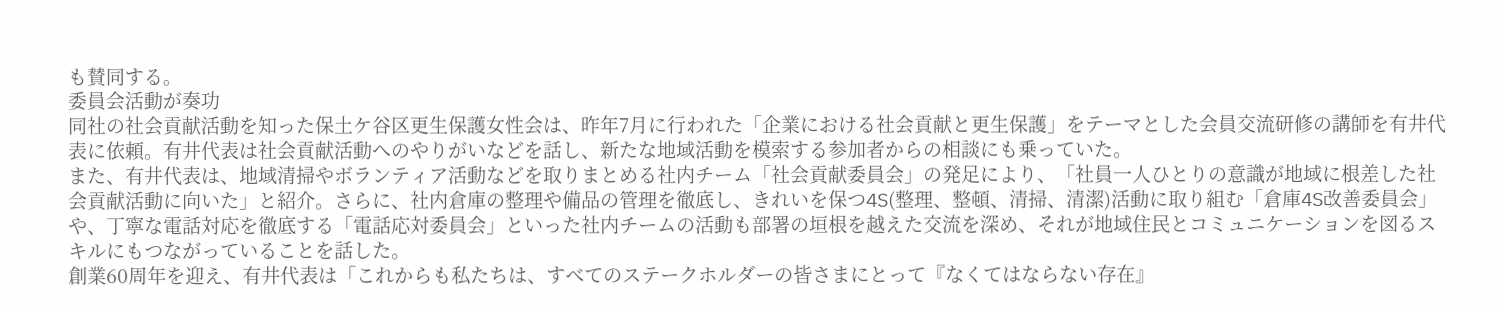も賛同する。
委員会活動が奏功
同社の社会貢献活動を知った保土ケ谷区更生保護女性会は、昨年7月に行われた「企業における社会貢献と更生保護」をテーマとした会員交流研修の講師を有井代表に依頼。有井代表は社会貢献活動へのやりがいなどを話し、新たな地域活動を模索する参加者からの相談にも乗っていた。
また、有井代表は、地域清掃やボランティア活動などを取りまとめる社内チーム「社会貢献委員会」の発足により、「社員一人ひとりの意識が地域に根差した社会貢献活動に向いた」と紹介。さらに、社内倉庫の整理や備品の管理を徹底し、きれいを保つ4S(整理、整頓、清掃、清潔)活動に取り組む「倉庫4S改善委員会」や、丁寧な電話対応を徹底する「電話応対委員会」といった社内チームの活動も部署の垣根を越えた交流を深め、それが地域住民とコミュニケーションを図るスキルにもつながっていることを話した。
創業60周年を迎え、有井代表は「これからも私たちは、すべてのステークホルダーの皆さまにとって『なくてはならない存在』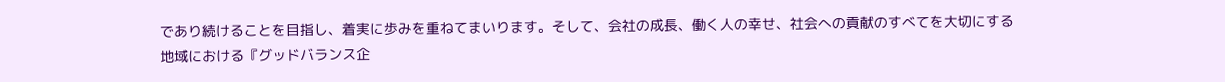であり続けることを目指し、着実に歩みを重ねてまいります。そして、会社の成長、働く人の幸せ、社会への貢献のすべてを大切にする地域における『グッドバランス企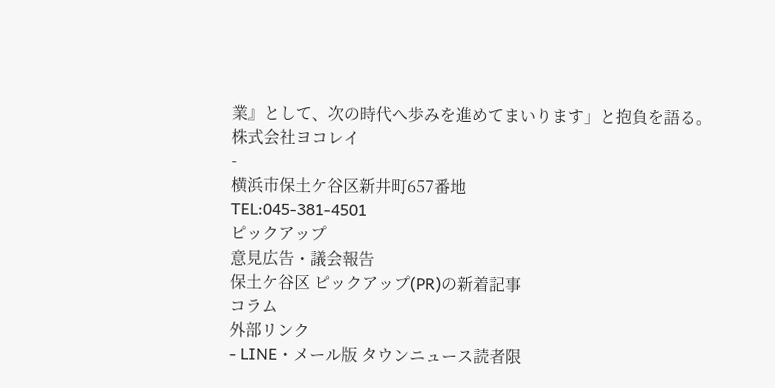業』として、次の時代へ歩みを進めてまいります」と抱負を語る。
株式会社ヨコレイ
-
横浜市保土ケ谷区新井町657番地
TEL:045-381-4501
ピックアップ
意見広告・議会報告
保土ケ谷区 ピックアップ(PR)の新着記事
コラム
外部リンク
- LINE・メール版 タウンニュース読者限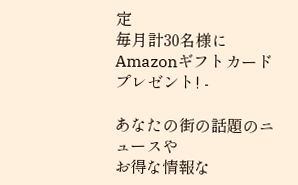定
毎月計30名様に
Amazonギフトカード
プレゼント! -

あなたの街の話題のニュースや
お得な情報な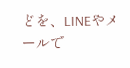どを、LINEやメールで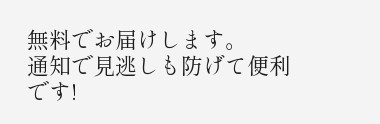無料でお届けします。
通知で見逃しも防げて便利です!